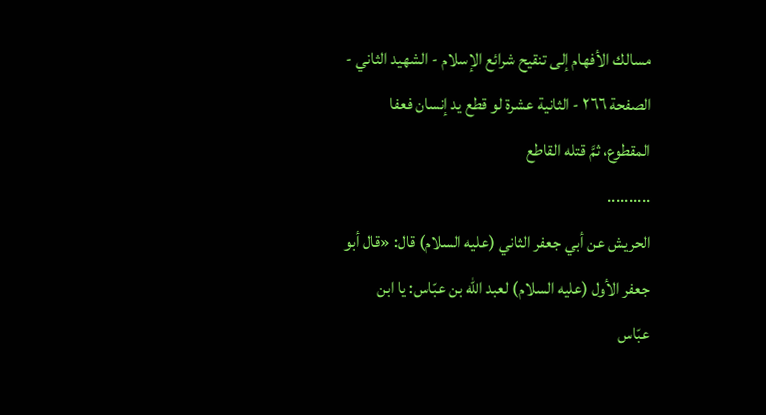مسالك الأفهام إلى تنقيح شرائع الإسلام - الشهيد الثاني - الصفحة ٢٦٦ - الثانية عشرة لو قطع يد إنسان فعفا المقطوع، ثمَّ قتله القاطع
..........
الحريش عن أبي جعفر الثاني (عليه السلام) قال: «قال أبو جعفر الأول (عليه السلام) لعبد اللّه بن عبّاس: يا ابن عبّاس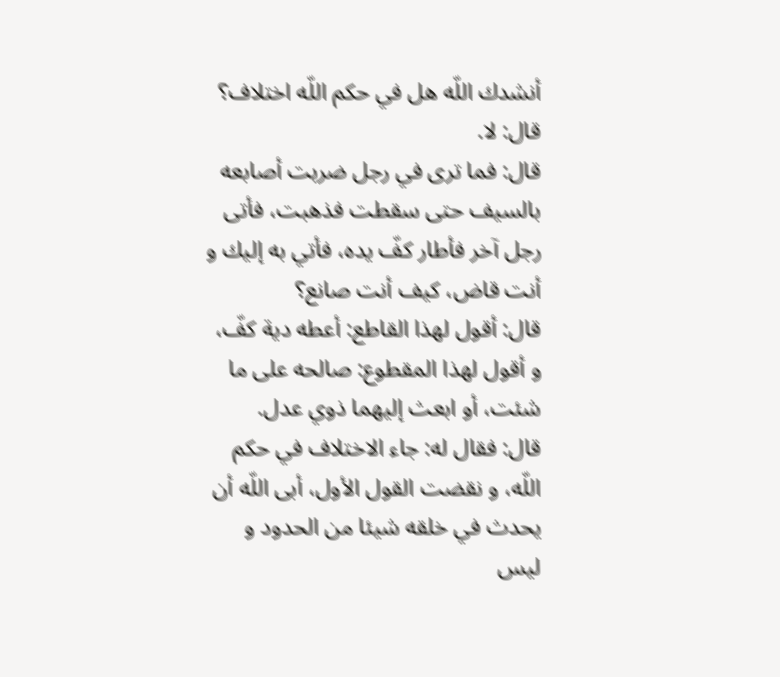أنشدك اللّه هل في حكم اللّه اختلاف؟
قال: لا.
قال: فما ترى في رجل ضربت أصابعه بالسيف حتى سقطت فذهبت، فأتى رجل آخر فأطار كفّ يده، فأتي به إليك و أنت قاض، كيف أنت صانع؟
قال: أقول لهذا القاطع: أعطه دية كفّ، و أقول لهذا المقطوع: صالحه على ما شئت، أو ابعث إليهما ذوي عدل.
قال: فقال له: جاء الاختلاف في حكم اللّه، و نقضت القول الأول، أبى اللّه أن يحدث في خلقه شيئا من الحدود و ليس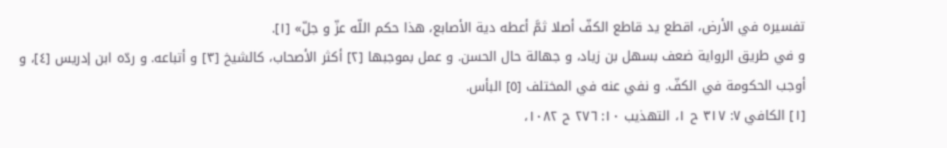تفسيره في الأرض، اقطع يد قاطع الكفّ أصلا ثمَّ أعطه دية الأصابع، هذا حكم اللّه عزّ و جلّ» [١].
و في طريق الرواية ضعف بسهل بن زياد، و جهالة حال الحسن. و عمل بموجبها [٢] أكثر الأصحاب، كالشيخ [٣] و أتباعه. و ردّه ابن إدريس [٤]، و أوجب الحكومة في الكفّ. و نفي عنه في المختلف [٥] البأس.
[١] الكافي ٧: ٣١٧ ح ١، التهذيب ١٠: ٢٧٦ ح ١٠٨٢،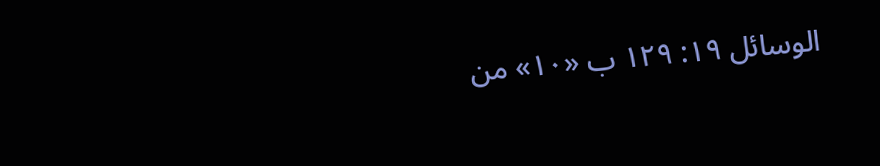الوسائل ١٩: ١٢٩ ب «١٠» من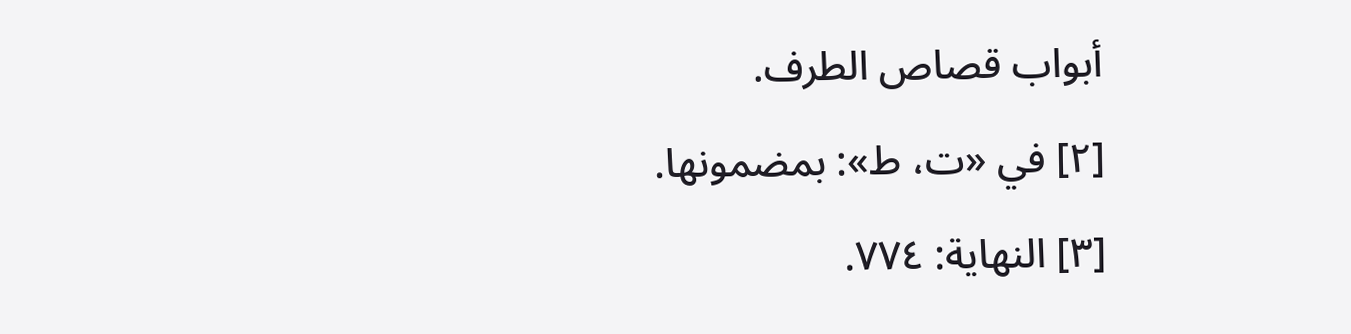أبواب قصاص الطرف.
[٢] في «ت، ط»: بمضمونها.
[٣] النهاية: ٧٧٤.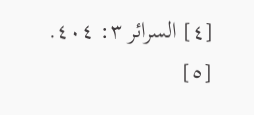[٤] السرائر ٣: ٤٠٤.
[٥]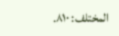المختلف: ٨١٠.